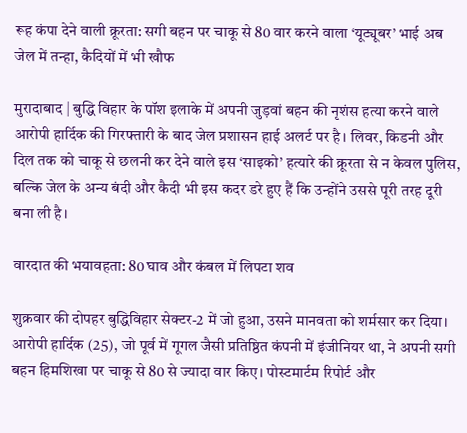रूह कंपा देने वाली क्रूरता: सगी बहन पर चाकू से 80 वार करने वाला ‘यूट्यूबर’ भाई अब जेल में तन्हा, कैदियों में भी खौफ

मुरादाबाद | बुद्धि विहार के पॉश इलाके में अपनी जुड़वां बहन की नृशंस हत्या करने वाले आरोपी हार्दिक की गिरफ्तारी के बाद जेल प्रशासन हाई अलर्ट पर है। लिवर, किडनी और दिल तक को चाकू से छलनी कर देने वाले इस ‘साइको’ हत्यारे की क्रूरता से न केवल पुलिस, बल्कि जेल के अन्य बंदी और कैदी भी इस कदर डरे हुए हैं कि उन्होंने उससे पूरी तरह दूरी बना ली है।

वारदात की भयावहता: 80 घाव और कंबल में लिपटा शव

शुक्रवार की दोपहर बुद्धिविहार सेक्टर-2 में जो हुआ, उसने मानवता को शर्मसार कर दिया। आरोपी हार्दिक (25), जो पूर्व में गूगल जैसी प्रतिष्ठित कंपनी में इंजीनियर था, ने अपनी सगी बहन हिमशिखा पर चाकू से 80 से ज्यादा वार किए। पोस्टमार्टम रिपोर्ट और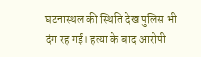घटनास्थल की स्थिति देख पुलिस भी दंग रह गई। हत्या के बाद आरोपी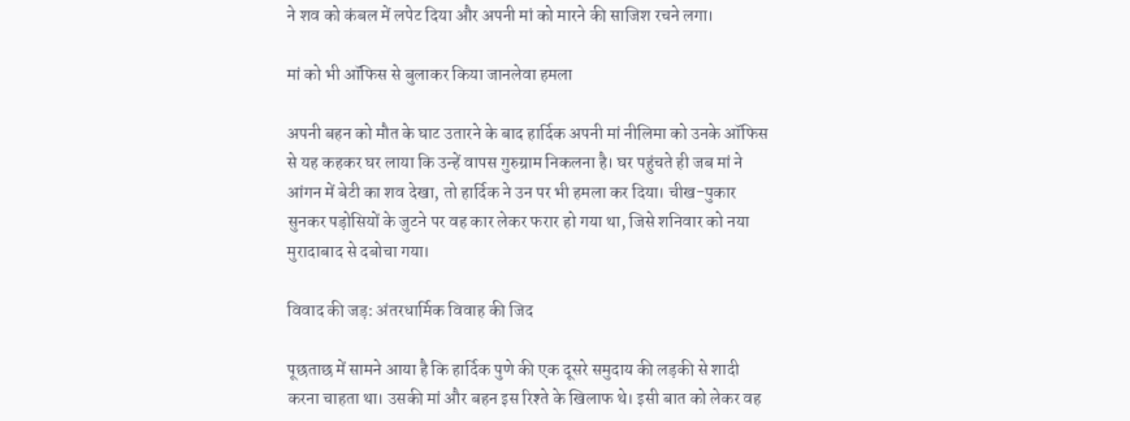ने शव को कंबल में लपेट दिया और अपनी मां को मारने की साजिश रचने लगा।

मां को भी ऑफिस से बुलाकर किया जानलेवा हमला

अपनी बहन को मौत के घाट उतारने के बाद हार्दिक अपनी मां नीलिमा को उनके ऑफिस से यह कहकर घर लाया कि उन्हें वापस गुरुग्राम निकलना है। घर पहुंचते ही जब मां ने आंगन में बेटी का शव देखा, तो हार्दिक ने उन पर भी हमला कर दिया। चीख-पुकार सुनकर पड़ोसियों के जुटने पर वह कार लेकर फरार हो गया था, जिसे शनिवार को नया मुरादाबाद से दबोचा गया।

विवाद की जड़: अंतरधार्मिक विवाह की जिद

पूछताछ में सामने आया है कि हार्दिक पुणे की एक दूसरे समुदाय की लड़की से शादी करना चाहता था। उसकी मां और बहन इस रिश्ते के खिलाफ थे। इसी बात को लेकर वह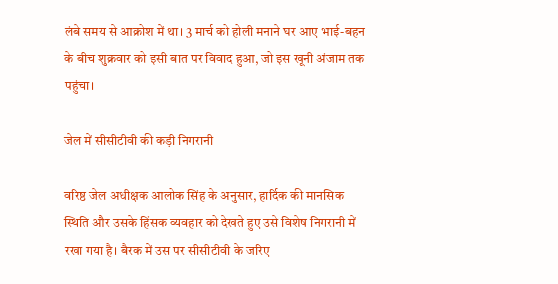लंबे समय से आक्रोश में था। 3 मार्च को होली मनाने घर आए भाई-बहन के बीच शुक्रवार को इसी बात पर विवाद हुआ, जो इस खूनी अंजाम तक पहुंचा।

जेल में सीसीटीवी की कड़ी निगरानी

वरिष्ठ जेल अधीक्षक आलोक सिंह के अनुसार, हार्दिक की मानसिक स्थिति और उसके हिंसक व्यवहार को देखते हुए उसे विशेष निगरानी में रखा गया है। बैरक में उस पर सीसीटीवी के जरिए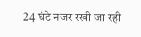24 घंटे नजर रखी जा रही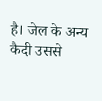है। जेल के अन्य कैदी उससे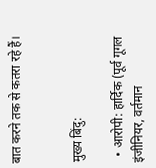बात करने तक से कतरा रहे हैं।


मुख्य बिंदु:

  • आरोपी: हार्दिक (पूर्व गूगल इंजीनियर, वर्तमान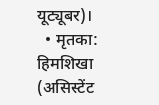यूट्यूबर)।
  • मृतका: हिमशिखा (असिस्टेंट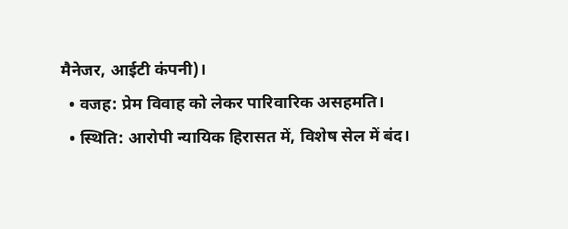मैनेजर, आईटी कंपनी)।
  • वजह: प्रेम विवाह को लेकर पारिवारिक असहमति।
  • स्थिति: आरोपी न्यायिक हिरासत में, विशेष सेल में बंद।